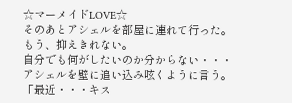☆マーメイドLOVE☆
そのあとアシェルを部屋に連れて行った。
もう、抑えきれない。
自分でも何がしたいのか分からない・・・
アシェルを壁に追い込み呟くように言う。
「最近・・・キス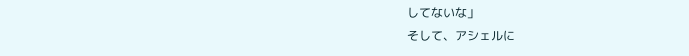してないな」
そして、アシェルに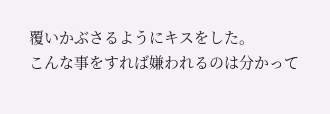覆いかぶさるようにキスをした。
こんな事をすれば嫌われるのは分かって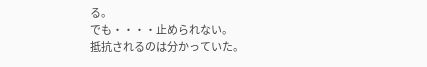る。
でも・・・・止められない。
抵抗されるのは分かっていた。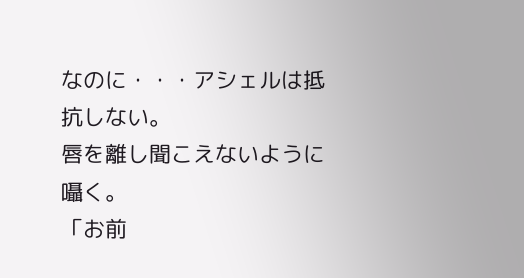なのに・・・アシェルは抵抗しない。
唇を離し聞こえないように囁く。
「お前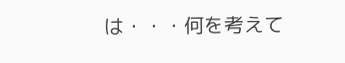は・・・何を考えて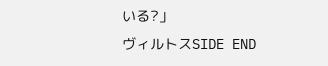いる?」
ヴィルトスSIDE END